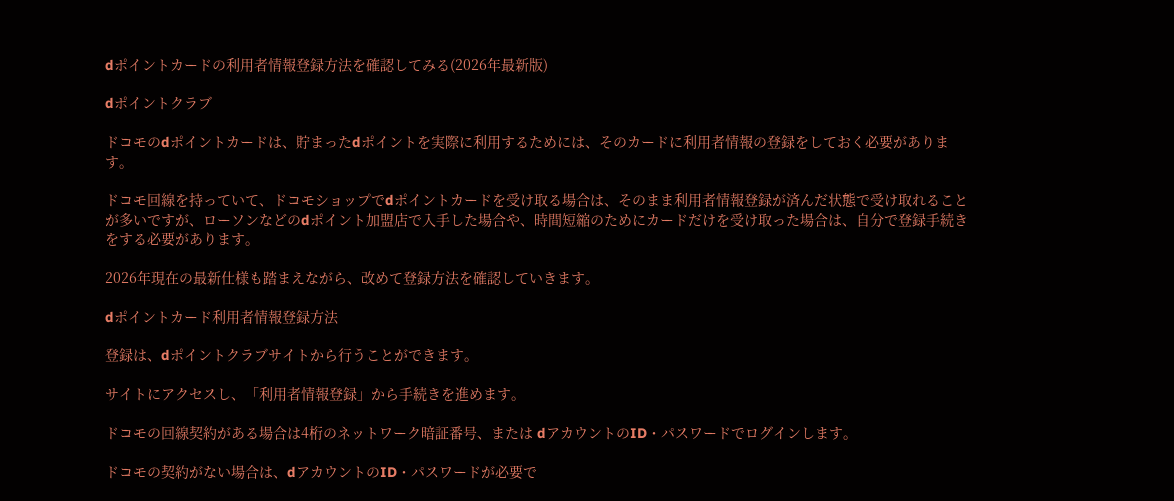dポイントカードの利用者情報登録方法を確認してみる(2026年最新版)

dポイントクラブ

ドコモのdポイントカードは、貯まったdポイントを実際に利用するためには、そのカードに利用者情報の登録をしておく必要があります。

ドコモ回線を持っていて、ドコモショップでdポイントカードを受け取る場合は、そのまま利用者情報登録が済んだ状態で受け取れることが多いですが、ローソンなどのdポイント加盟店で入手した場合や、時間短縮のためにカードだけを受け取った場合は、自分で登録手続きをする必要があります。

2026年現在の最新仕様も踏まえながら、改めて登録方法を確認していきます。

dポイントカード利用者情報登録方法

登録は、dポイントクラブサイトから行うことができます。

サイトにアクセスし、「利用者情報登録」から手続きを進めます。

ドコモの回線契約がある場合は4桁のネットワーク暗証番号、または dアカウントのID・パスワードでログインします。

ドコモの契約がない場合は、dアカウントのID・パスワードが必要で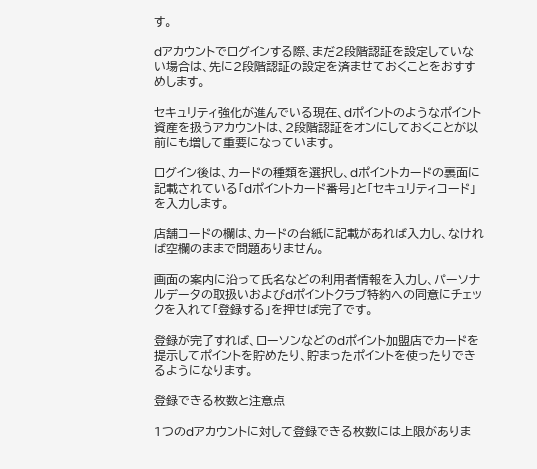す。

dアカウントでログインする際、まだ2段階認証を設定していない場合は、先に2段階認証の設定を済ませておくことをおすすめします。

セキュリティ強化が進んでいる現在、dポイントのようなポイント資産を扱うアカウントは、2段階認証をオンにしておくことが以前にも増して重要になっています。

ログイン後は、カードの種類を選択し、dポイントカードの裏面に記載されている「dポイントカード番号」と「セキュリティコード」を入力します。

店舗コードの欄は、カードの台紙に記載があれば入力し、なければ空欄のままで問題ありません。

画面の案内に沿って氏名などの利用者情報を入力し、パーソナルデータの取扱いおよびdポイントクラブ特約への同意にチェックを入れて「登録する」を押せば完了です。

登録が完了すれば、ローソンなどのdポイント加盟店でカードを提示してポイントを貯めたり、貯まったポイントを使ったりできるようになります。

登録できる枚数と注意点

1つのdアカウントに対して登録できる枚数には上限がありま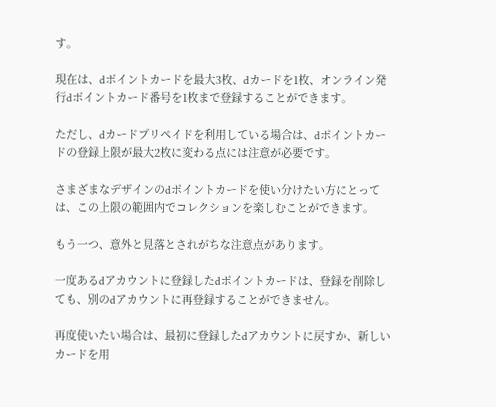す。

現在は、dポイントカードを最大3枚、dカードを1枚、オンライン発行dポイントカード番号を1枚まで登録することができます。

ただし、dカードプリペイドを利用している場合は、dポイントカードの登録上限が最大2枚に変わる点には注意が必要です。

さまざまなデザインのdポイントカードを使い分けたい方にとっては、この上限の範囲内でコレクションを楽しむことができます。

もう一つ、意外と見落とされがちな注意点があります。

一度あるdアカウントに登録したdポイントカードは、登録を削除しても、別のdアカウントに再登録することができません。

再度使いたい場合は、最初に登録したdアカウントに戻すか、新しいカードを用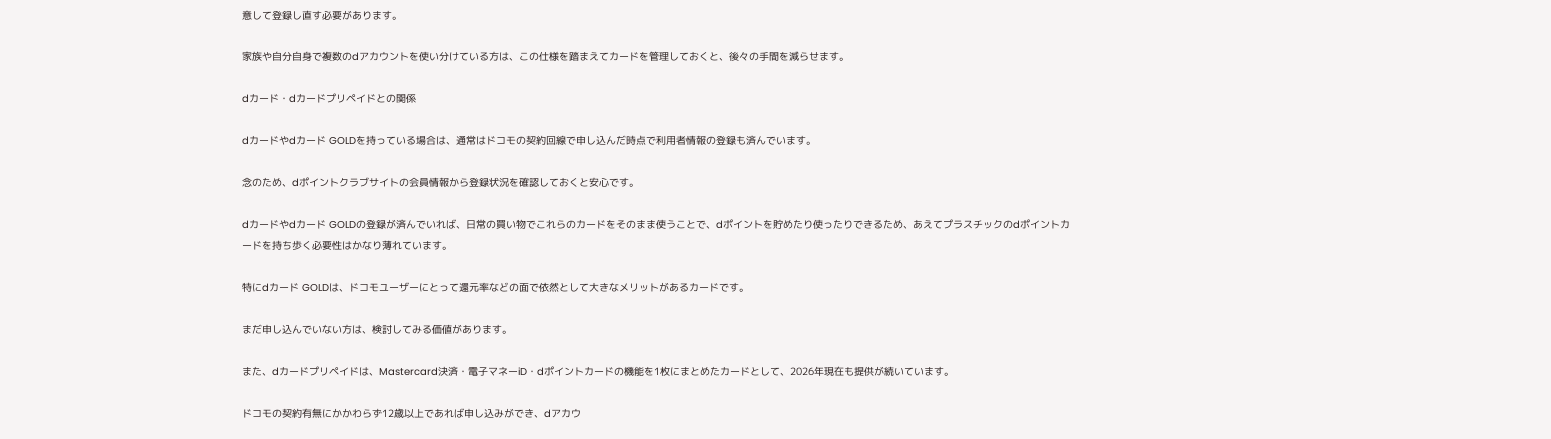意して登録し直す必要があります。

家族や自分自身で複数のdアカウントを使い分けている方は、この仕様を踏まえてカードを管理しておくと、後々の手間を減らせます。

dカード・dカードプリペイドとの関係

dカードやdカード GOLDを持っている場合は、通常はドコモの契約回線で申し込んだ時点で利用者情報の登録も済んでいます。

念のため、dポイントクラブサイトの会員情報から登録状況を確認しておくと安心です。

dカードやdカード GOLDの登録が済んでいれば、日常の買い物でこれらのカードをそのまま使うことで、dポイントを貯めたり使ったりできるため、あえてプラスチックのdポイントカードを持ち歩く必要性はかなり薄れています。

特にdカード GOLDは、ドコモユーザーにとって還元率などの面で依然として大きなメリットがあるカードです。

まだ申し込んでいない方は、検討してみる価値があります。

また、dカードプリペイドは、Mastercard決済・電子マネーiD・dポイントカードの機能を1枚にまとめたカードとして、2026年現在も提供が続いています。

ドコモの契約有無にかかわらず12歳以上であれば申し込みができ、dアカウ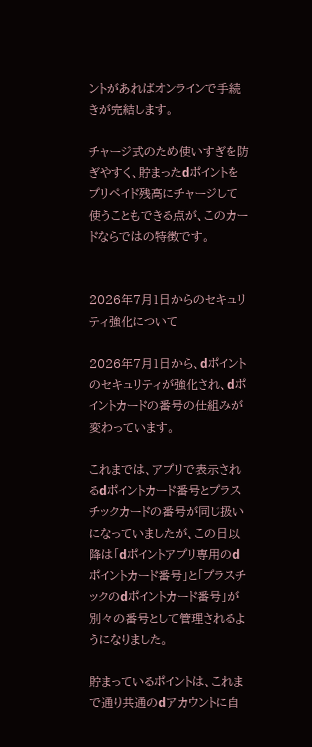ントがあればオンラインで手続きが完結します。

チャージ式のため使いすぎを防ぎやすく、貯まったdポイントをプリペイド残高にチャージして使うこともできる点が、このカードならではの特徴です。


2026年7月1日からのセキュリティ強化について

2026年7月1日から、dポイントのセキュリティが強化され、dポイントカードの番号の仕組みが変わっています。

これまでは、アプリで表示されるdポイントカード番号とプラスチックカードの番号が同じ扱いになっていましたが、この日以降は「dポイントアプリ専用のdポイントカード番号」と「プラスチックのdポイントカード番号」が別々の番号として管理されるようになりました。

貯まっているポイントは、これまで通り共通のdアカウントに自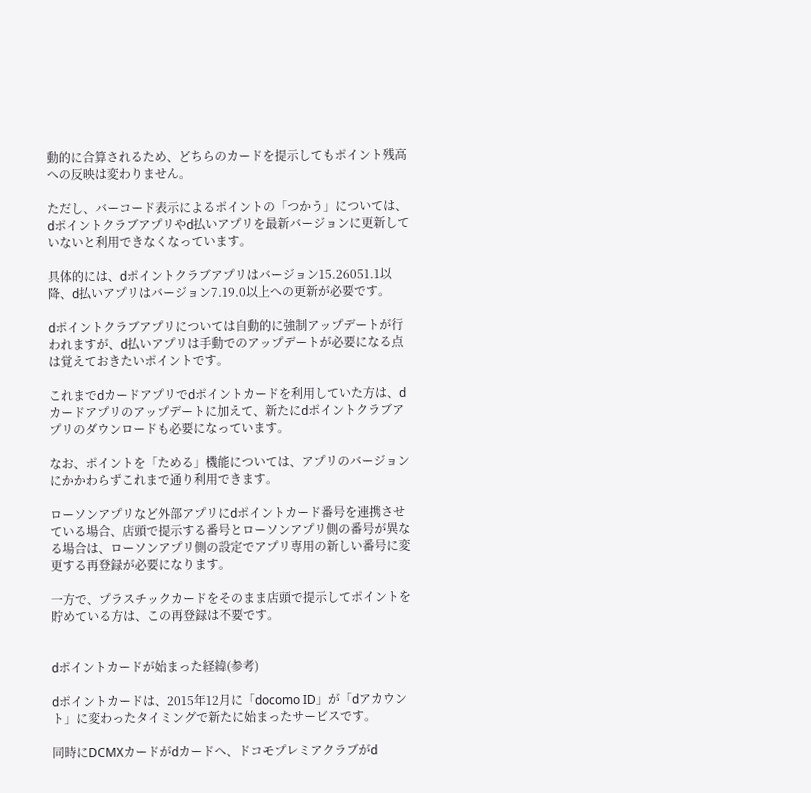動的に合算されるため、どちらのカードを提示してもポイント残高への反映は変わりません。

ただし、バーコード表示によるポイントの「つかう」については、dポイントクラブアプリやd払いアプリを最新バージョンに更新していないと利用できなくなっています。

具体的には、dポイントクラブアプリはバージョン15.26051.1以降、d払いアプリはバージョン7.19.0以上への更新が必要です。

dポイントクラブアプリについては自動的に強制アップデートが行われますが、d払いアプリは手動でのアップデートが必要になる点は覚えておきたいポイントです。

これまでdカードアプリでdポイントカードを利用していた方は、dカードアプリのアップデートに加えて、新たにdポイントクラブアプリのダウンロードも必要になっています。

なお、ポイントを「ためる」機能については、アプリのバージョンにかかわらずこれまで通り利用できます。

ローソンアプリなど外部アプリにdポイントカード番号を連携させている場合、店頭で提示する番号とローソンアプリ側の番号が異なる場合は、ローソンアプリ側の設定でアプリ専用の新しい番号に変更する再登録が必要になります。

一方で、プラスチックカードをそのまま店頭で提示してポイントを貯めている方は、この再登録は不要です。


dポイントカードが始まった経緯(参考)

dポイントカードは、2015年12月に「docomo ID」が「dアカウント」に変わったタイミングで新たに始まったサービスです。

同時にDCMXカードがdカードへ、ドコモプレミアクラブがd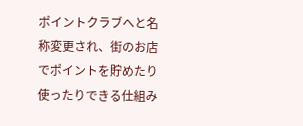ポイントクラブへと名称変更され、街のお店でポイントを貯めたり使ったりできる仕組み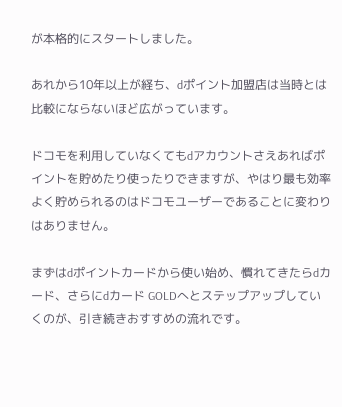が本格的にスタートしました。

あれから10年以上が経ち、dポイント加盟店は当時とは比較にならないほど広がっています。

ドコモを利用していなくてもdアカウントさえあればポイントを貯めたり使ったりできますが、やはり最も効率よく貯められるのはドコモユーザーであることに変わりはありません。

まずはdポイントカードから使い始め、慣れてきたらdカード、さらにdカード GOLDへとステップアップしていくのが、引き続きおすすめの流れです。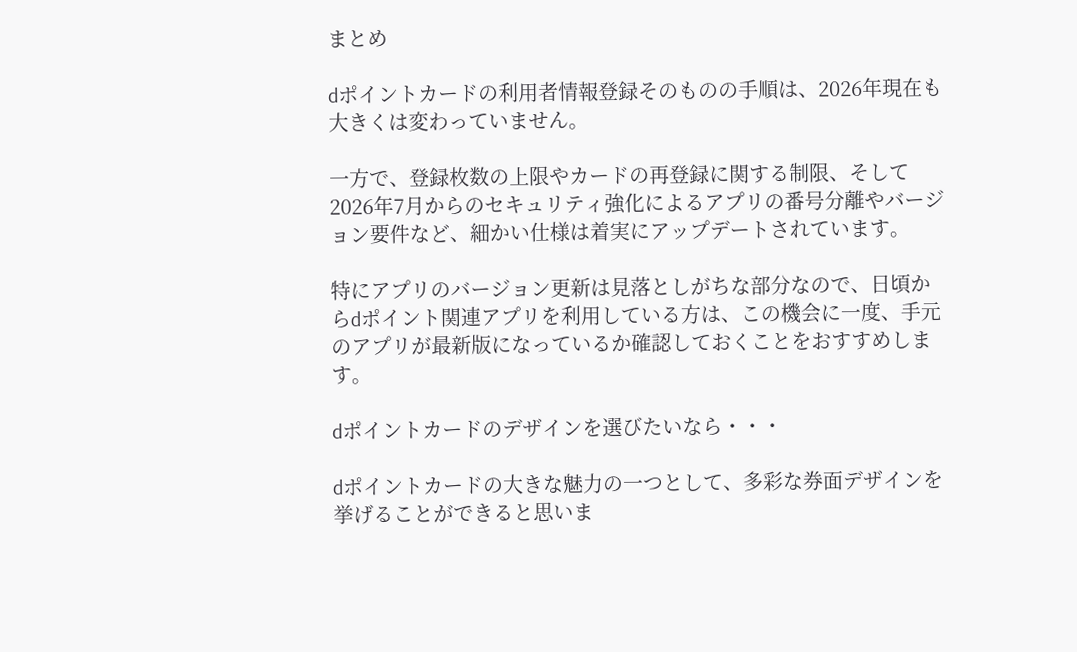まとめ

dポイントカードの利用者情報登録そのものの手順は、2026年現在も大きくは変わっていません。

一方で、登録枚数の上限やカードの再登録に関する制限、そして2026年7月からのセキュリティ強化によるアプリの番号分離やバージョン要件など、細かい仕様は着実にアップデートされています。

特にアプリのバージョン更新は見落としがちな部分なので、日頃からdポイント関連アプリを利用している方は、この機会に一度、手元のアプリが最新版になっているか確認しておくことをおすすめします。

dポイントカードのデザインを選びたいなら・・・

dポイントカードの大きな魅力の一つとして、多彩な券面デザインを挙げることができると思いま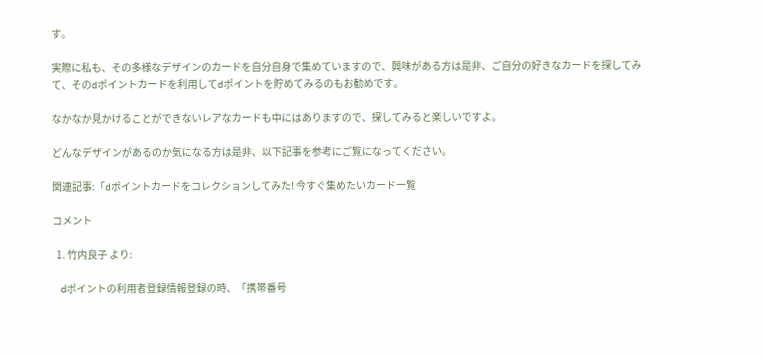す。

実際に私も、その多様なデザインのカードを自分自身で集めていますので、興味がある方は是非、ご自分の好きなカードを探してみて、そのdポイントカードを利用してdポイントを貯めてみるのもお勧めです。

なかなか見かけることができないレアなカードも中にはありますので、探してみると楽しいですよ。

どんなデザインがあるのか気になる方は是非、以下記事を参考にご覧になってください。

関連記事:「dポイントカードをコレクションしてみた! 今すぐ集めたいカード一覧

コメント

  1. 竹内良子 より:

    ⅾポイントの利用者登録情報登録の時、「携帯番号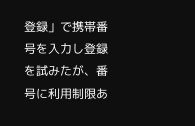登録」で携帯番号を入力し登録を試みたが、番号に利用制限あ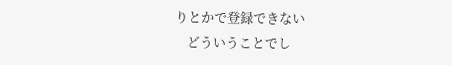りとかで登録できない
    どういうことでし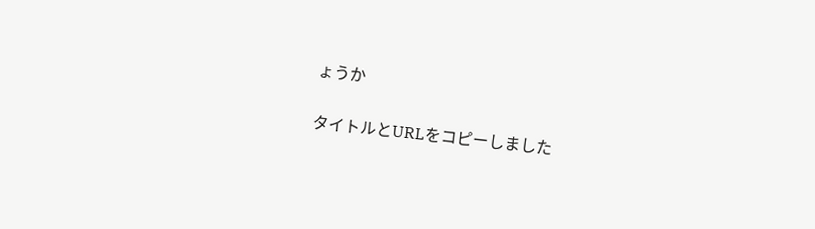ょうか

タイトルとURLをコピーしました